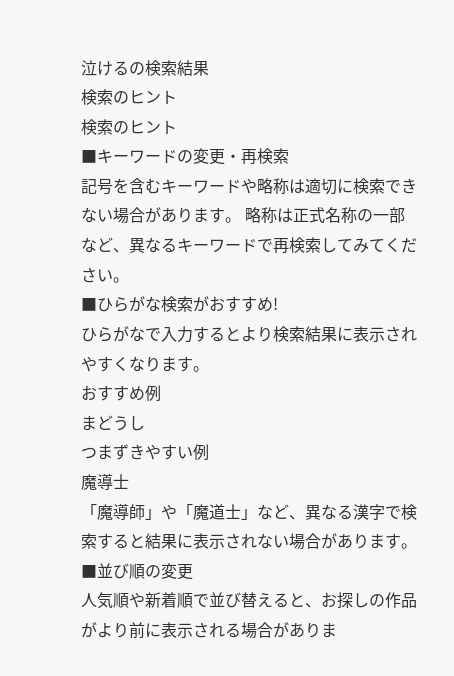泣けるの検索結果
検索のヒント
検索のヒント
■キーワードの変更・再検索
記号を含むキーワードや略称は適切に検索できない場合があります。 略称は正式名称の一部など、異なるキーワードで再検索してみてください。
■ひらがな検索がおすすめ!
ひらがなで入力するとより検索結果に表示されやすくなります。
おすすめ例
まどうし
つまずきやすい例
魔導士
「魔導師」や「魔道士」など、異なる漢字で検索すると結果に表示されない場合があります。
■並び順の変更
人気順や新着順で並び替えると、お探しの作品がより前に表示される場合がありま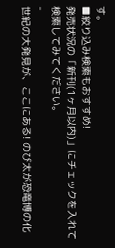す。
■絞り込み検索もおすすめ!
発売状況の「新刊(1ヶ月以内)」にチェックを入れて検索してみてください。
-
世紀の大発見が、ここにある! のび太が恐竜博の化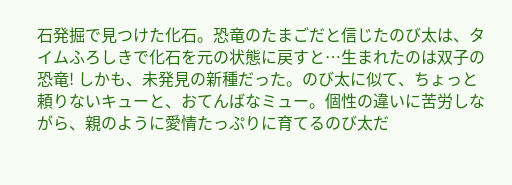石発掘で見つけた化石。恐竜のたまごだと信じたのび太は、タイムふろしきで化石を元の状態に戻すと…生まれたのは双子の恐竜! しかも、未発見の新種だった。のび太に似て、ちょっと頼りないキューと、おてんばなミュー。個性の違いに苦労しながら、親のように愛情たっぷりに育てるのび太だ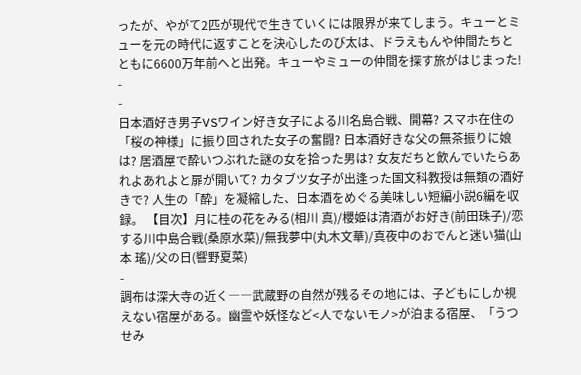ったが、やがて2匹が現代で生きていくには限界が来てしまう。キューとミューを元の時代に返すことを決心したのび太は、ドラえもんや仲間たちとともに6600万年前へと出発。キューやミューの仲間を探す旅がはじまった!
-
-
日本酒好き男子VSワイン好き女子による川名島合戦、開幕? スマホ在住の「桜の神様」に振り回された女子の奮闘? 日本酒好きな父の無茶振りに娘は? 居酒屋で酔いつぶれた謎の女を拾った男は? 女友だちと飲んでいたらあれよあれよと扉が開いて? カタブツ女子が出逢った国文科教授は無類の酒好きで? 人生の「酔」を凝縮した、日本酒をめぐる美味しい短編小説6編を収録。 【目次】月に桂の花をみる(相川 真)/櫻姫は清酒がお好き(前田珠子)/恋する川中島合戦(桑原水菜)/無我夢中(丸木文華)/真夜中のおでんと迷い猫(山本 瑤)/父の日(響野夏菜)
-
調布は深大寺の近く――武蔵野の自然が残るその地には、子どもにしか視えない宿屋がある。幽霊や妖怪など<人でないモノ>が泊まる宿屋、「うつせみ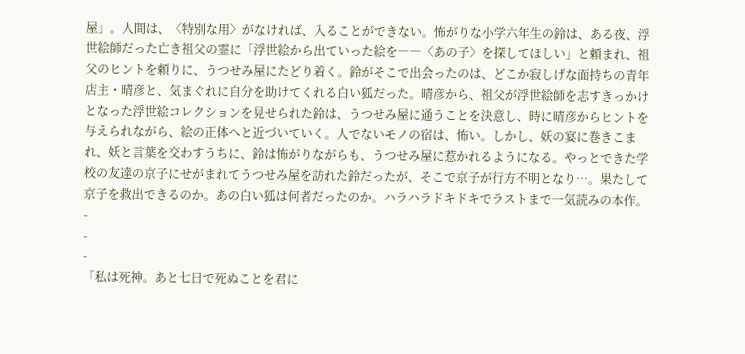屋」。人間は、〈特別な用〉がなければ、入ることができない。怖がりな小学六年生の鈴は、ある夜、浮世絵師だった亡き祖父の霊に「浮世絵から出ていった絵を――〈あの子〉を探してほしい」と頼まれ、祖父のヒントを頼りに、うつせみ屋にたどり着く。鈴がそこで出会ったのは、どこか寂しげな面持ちの青年店主・晴彦と、気まぐれに自分を助けてくれる白い狐だった。晴彦から、祖父が浮世絵師を志すきっかけとなった浮世絵コレクションを見せられた鈴は、うつせみ屋に通うことを決意し、時に晴彦からヒントを与えられながら、絵の正体へと近づいていく。人でないモノの宿は、怖い。しかし、妖の宴に巻きこまれ、妖と言葉を交わすうちに、鈴は怖がりながらも、うつせみ屋に惹かれるようになる。やっとできた学校の友達の京子にせがまれてうつせみ屋を訪れた鈴だったが、そこで京子が行方不明となり…。果たして京子を救出できるのか。あの白い狐は何者だったのか。ハラハラドキドキでラストまで一気読みの本作。
-
-
-
「私は死神。あと七日で死ぬことを君に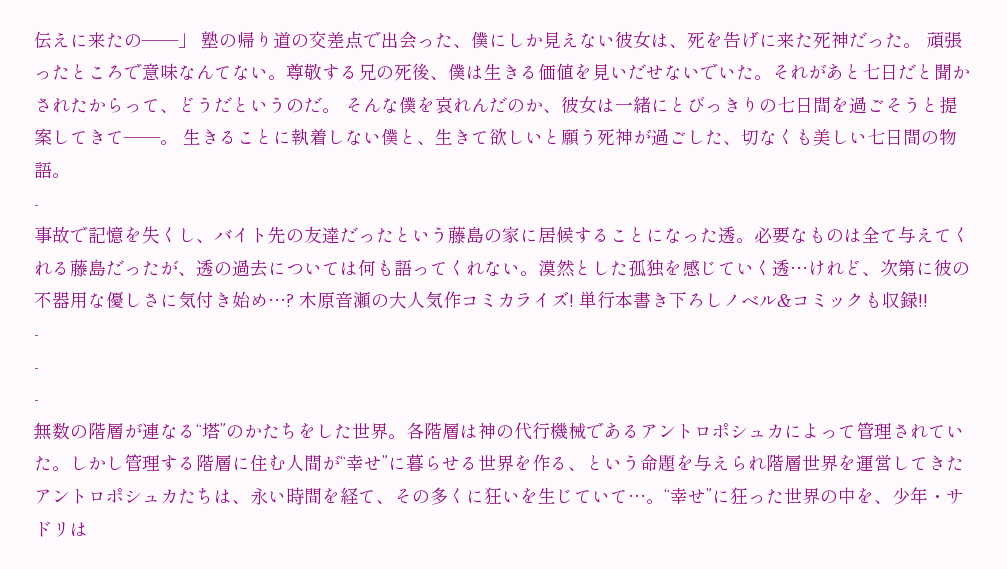伝えに来たの――」 塾の帰り道の交差点で出会った、僕にしか見えない彼女は、死を告げに来た死神だった。 頑張ったところで意味なんてない。尊敬する兄の死後、僕は生きる価値を見いだせないでいた。それがあと七日だと聞かされたからって、どうだというのだ。 そんな僕を哀れんだのか、彼女は一緒にとびっきりの七日間を過ごそうと提案してきて――。 生きることに執着しない僕と、生きて欲しいと願う死神が過ごした、切なくも美しい七日間の物語。
-
事故で記憶を失くし、バイト先の友達だったという藤島の家に居候することになった透。必要なものは全て与えてくれる藤島だったが、透の過去については何も語ってくれない。漠然とした孤独を感じていく透…けれど、次第に彼の不器用な優しさに気付き始め…? 木原音瀬の大人気作コミカライズ! 単行本書き下ろしノベル&コミックも収録!!
-
-
-
無数の階層が連なる“塔”のかたちをした世界。各階層は神の代行機械であるアントロポシュカによって管理されていた。しかし管理する階層に住む人間が“幸せ”に暮らせる世界を作る、という命題を与えられ階層世界を運営してきたアントロポシュカたちは、永い時間を経て、その多くに狂いを生じていて…。“幸せ”に狂った世界の中を、少年・サドリは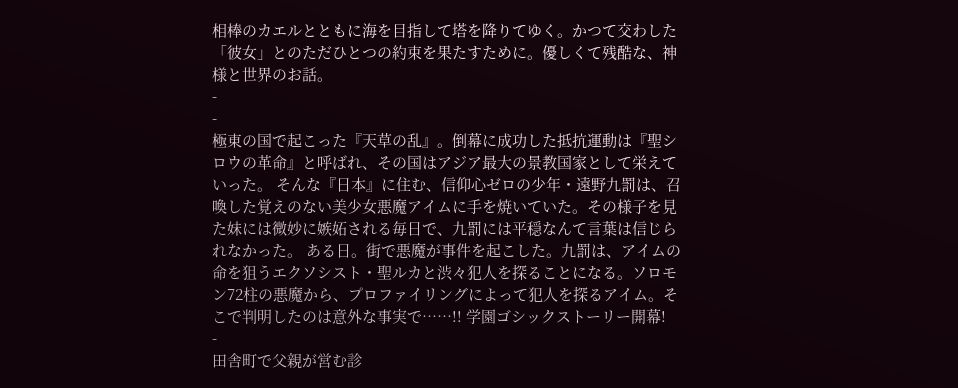相棒のカエルとともに海を目指して塔を降りてゆく。かつて交わした「彼女」とのただひとつの約束を果たすために。優しくて残酷な、神様と世界のお話。
-
-
極東の国で起こった『天草の乱』。倒幕に成功した抵抗運動は『聖シロウの革命』と呼ばれ、その国はアジア最大の景教国家として栄えていった。 そんな『日本』に住む、信仰心ゼロの少年・遠野九罰は、召喚した覚えのない美少女悪魔アイムに手を焼いていた。その様子を見た妹には微妙に嫉妬される毎日で、九罰には平穏なんて言葉は信じられなかった。 ある日。街で悪魔が事件を起こした。九罰は、アイムの命を狙うエクソシスト・聖ルカと渋々犯人を探ることになる。ソロモン72柱の悪魔から、プロファイリングによって犯人を探るアイム。そこで判明したのは意外な事実で……!! 学園ゴシックストーリー開幕!
-
田舎町で父親が営む診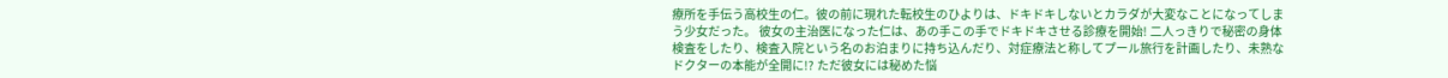療所を手伝う高校生の仁。彼の前に現れた転校生のひよりは、ドキドキしないとカラダが大変なことになってしまう少女だった。 彼女の主治医になった仁は、あの手この手でドキドキさせる診療を開始! 二人っきりで秘密の身体検査をしたり、検査入院という名のお泊まりに持ち込んだり、対症療法と称してプール旅行を計画したり、未熟なドクターの本能が全開に!? ただ彼女には秘めた悩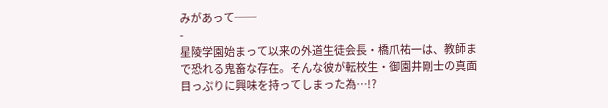みがあって──
-
星陵学園始まって以来の外道生徒会長・橋爪祐一は、教師まで恐れる鬼畜な存在。そんな彼が転校生・御園井剛士の真面目っぷりに興味を持ってしまった為…!?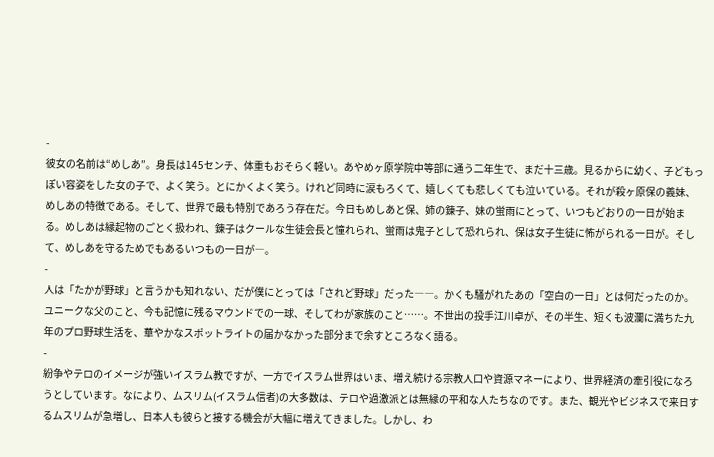-
彼女の名前は“めしあ”。身長は145センチ、体重もおそらく軽い。あやめヶ原学院中等部に通う二年生で、まだ十三歳。見るからに幼く、子どもっぽい容姿をした女の子で、よく笑う。とにかくよく笑う。けれど同時に涙もろくて、嬉しくても悲しくても泣いている。それが殺ヶ原保の義妹、めしあの特徴である。そして、世界で最も特別であろう存在だ。今日もめしあと保、姉の錬子、妹の蛍雨にとって、いつもどおりの一日が始まる。めしあは縁起物のごとく扱われ、錬子はクールな生徒会長と憧れられ、蛍雨は鬼子として恐れられ、保は女子生徒に怖がられる一日が。そして、めしあを守るためでもあるいつもの一日が―。
-
人は「たかが野球」と言うかも知れない、だが僕にとっては「されど野球」だった――。かくも騒がれたあの「空白の一日」とは何だったのか。ユニークな父のこと、今も記憶に残るマウンドでの一球、そしてわが家族のこと……。不世出の投手江川卓が、その半生、短くも波瀾に満ちた九年のプロ野球生活を、華やかなスポットライトの届かなかった部分まで余すところなく語る。
-
紛争やテロのイメージが強いイスラム教ですが、一方でイスラム世界はいま、増え続ける宗教人口や資源マネーにより、世界経済の牽引役になろうとしています。なにより、ムスリム(イスラム信者)の大多数は、テロや過激派とは無縁の平和な人たちなのです。また、観光やビジネスで来日するムスリムが急増し、日本人も彼らと接する機会が大幅に増えてきました。しかし、わ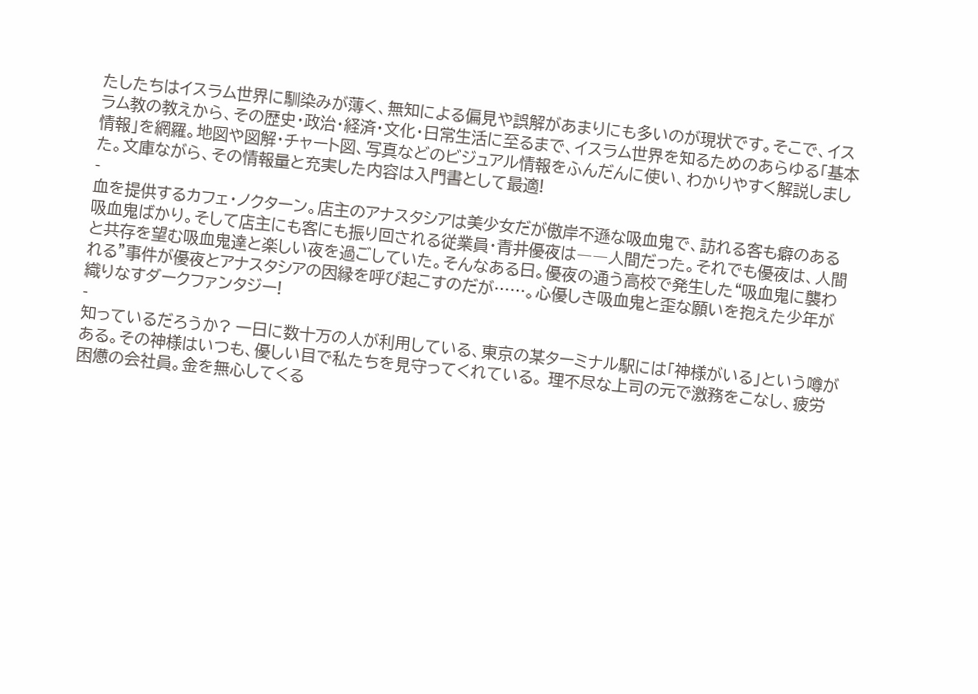たしたちはイスラム世界に馴染みが薄く、無知による偏見や誤解があまりにも多いのが現状です。そこで、イスラム教の教えから、その歴史・政治・経済・文化・日常生活に至るまで、イスラム世界を知るためのあらゆる「基本情報」を網羅。地図や図解・チャート図、写真などのビジュアル情報をふんだんに使い、わかりやすく解説しました。文庫ながら、その情報量と充実した内容は入門書として最適!
-
血を提供するカフェ・ノクターン。店主のアナスタシアは美少女だが傲岸不遜な吸血鬼で、訪れる客も癖のある吸血鬼ばかり。そして店主にも客にも振り回される従業員・青井優夜は――人間だった。それでも優夜は、人間と共存を望む吸血鬼達と楽しい夜を過ごしていた。そんなある日。優夜の通う高校で発生した“吸血鬼に襲われる”事件が優夜とアナスタシアの因縁を呼び起こすのだが……。心優しき吸血鬼と歪な願いを抱えた少年が織りなすダークファンタジー!
-
知っているだろうか? 一日に数十万の人が利用している、東京の某ターミナル駅には「神様がいる」という噂がある。その神様はいつも、優しい目で私たちを見守ってくれている。 理不尽な上司の元で激務をこなし、疲労困憊の会社員。金を無心してくる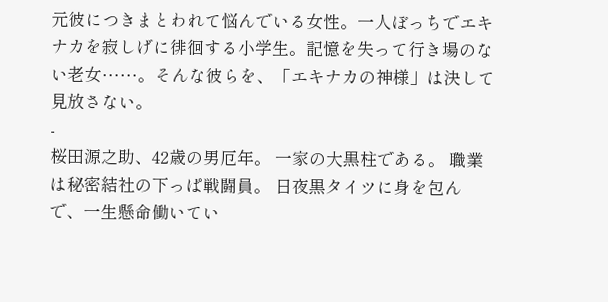元彼につきまとわれて悩んでいる女性。一人ぼっちでエキナカを寂しげに徘徊する小学生。記憶を失って行き場のない老女……。そんな彼らを、「エキナカの神様」は決して見放さない。
-
桜田源之助、42歳の男厄年。 一家の大黒柱である。 職業は秘密結社の下っぱ戦闘員。 日夜黒タイツに身を包んで、一生懸命働いてい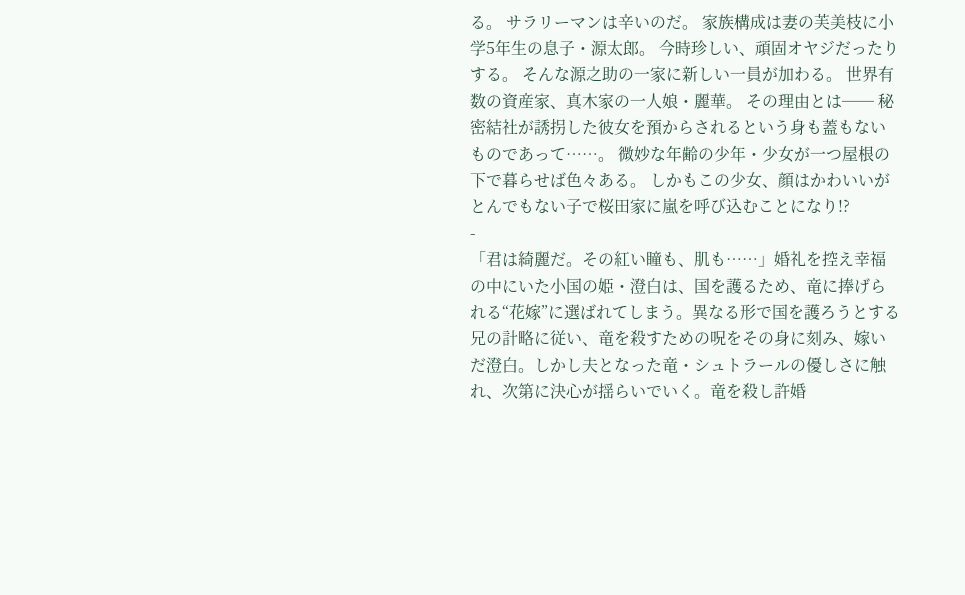る。 サラリーマンは辛いのだ。 家族構成は妻の芙美枝に小学5年生の息子・源太郎。 今時珍しい、頑固オヤジだったりする。 そんな源之助の一家に新しい一員が加わる。 世界有数の資産家、真木家の一人娘・麗華。 その理由とは── 秘密結社が誘拐した彼女を預からされるという身も蓋もないものであって……。 微妙な年齢の少年・少女が一つ屋根の下で暮らせば色々ある。 しかもこの少女、顔はかわいいがとんでもない子で桜田家に嵐を呼び込むことになり!?
-
「君は綺麗だ。その紅い瞳も、肌も……」婚礼を控え幸福の中にいた小国の姫・澄白は、国を護るため、竜に捧げられる“花嫁”に選ばれてしまう。異なる形で国を護ろうとする兄の計略に従い、竜を殺すための呪をその身に刻み、嫁いだ澄白。しかし夫となった竜・シュトラールの優しさに触れ、次第に決心が揺らいでいく。竜を殺し許婚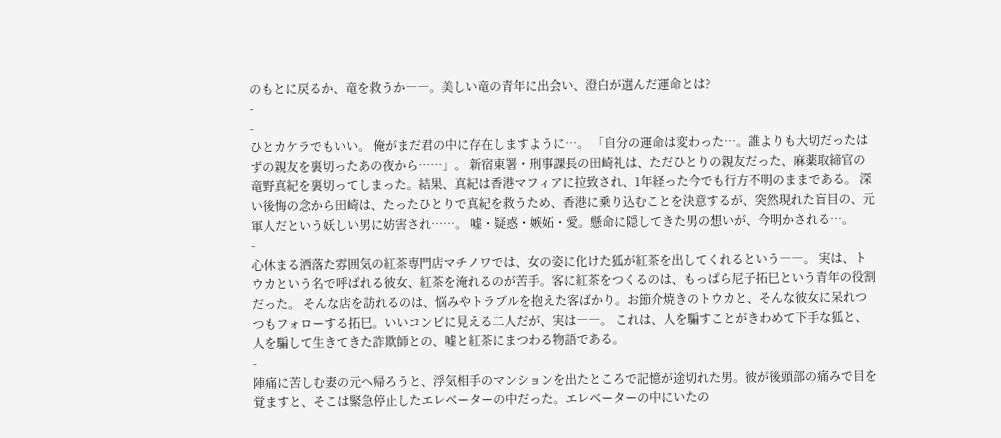のもとに戻るか、竜を救うか――。美しい竜の青年に出会い、澄白が選んだ運命とは?
-
-
ひとカケラでもいい。 俺がまだ君の中に存在しますように…。 「自分の運命は変わった…。誰よりも大切だったはずの親友を裏切ったあの夜から……」。 新宿東署・刑事課長の田崎礼は、ただひとりの親友だった、麻薬取締官の竜野真紀を裏切ってしまった。結果、真紀は香港マフィアに拉致され、1年経った今でも行方不明のままである。 深い後悔の念から田崎は、たったひとりで真紀を救うため、香港に乗り込むことを決意するが、突然現れた盲目の、元軍人だという妖しい男に妨害され……。 嘘・疑惑・嫉妬・愛。懸命に隠してきた男の想いが、今明かされる…。
-
心休まる洒落た雰囲気の紅茶専門店マチノワでは、女の姿に化けた狐が紅茶を出してくれるという――。 実は、トウカという名で呼ばれる彼女、紅茶を淹れるのが苦手。客に紅茶をつくるのは、もっぱら尼子拓巳という青年の役割だった。 そんな店を訪れるのは、悩みやトラブルを抱えた客ばかり。お節介焼きのトウカと、そんな彼女に呆れつつもフォローする拓巳。いいコンビに見える二人だが、実は――。 これは、人を騙すことがきわめて下手な狐と、人を騙して生きてきた詐欺師との、嘘と紅茶にまつわる物語である。
-
陣痛に苦しむ妻の元へ帰ろうと、浮気相手のマンションを出たところで記憶が途切れた男。彼が後頭部の痛みで目を覚ますと、そこは緊急停止したエレベーターの中だった。エレベーターの中にいたの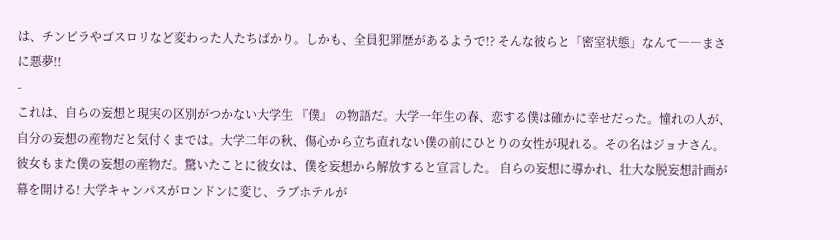は、チンピラやゴスロリなど変わった人たちばかり。しかも、全員犯罪歴があるようで!? そんな彼らと「密室状態」なんて――まさに悪夢!!
-
これは、自らの妄想と現実の区別がつかない大学生 『僕』 の物語だ。大学一年生の春、恋する僕は確かに幸せだった。憧れの人が、自分の妄想の産物だと気付くまでは。大学二年の秋、傷心から立ち直れない僕の前にひとりの女性が現れる。その名はジョナさん。彼女もまた僕の妄想の産物だ。驚いたことに彼女は、僕を妄想から解放すると宣言した。 自らの妄想に導かれ、壮大な脱妄想計画が幕を開ける! 大学キャンパスがロンドンに変じ、ラブホテルが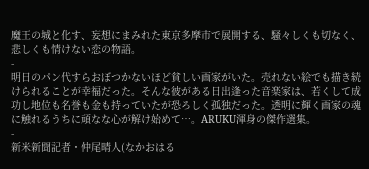魔王の城と化す、妄想にまみれた東京多摩市で展開する、騒々しくも切なく、悲しくも情けない恋の物語。
-
明日のパン代すらおぼつかないほど貧しい画家がいた。売れない絵でも描き続けられることが幸福だった。そんな彼がある日出逢った音楽家は、若くして成功し地位も名誉も金も持っていたが恐ろしく孤独だった。透明に輝く画家の魂に触れるうちに頑なな心が解け始めて…。ARUKU渾身の傑作選集。
-
新米新聞記者・仲尾晴人(なかおはる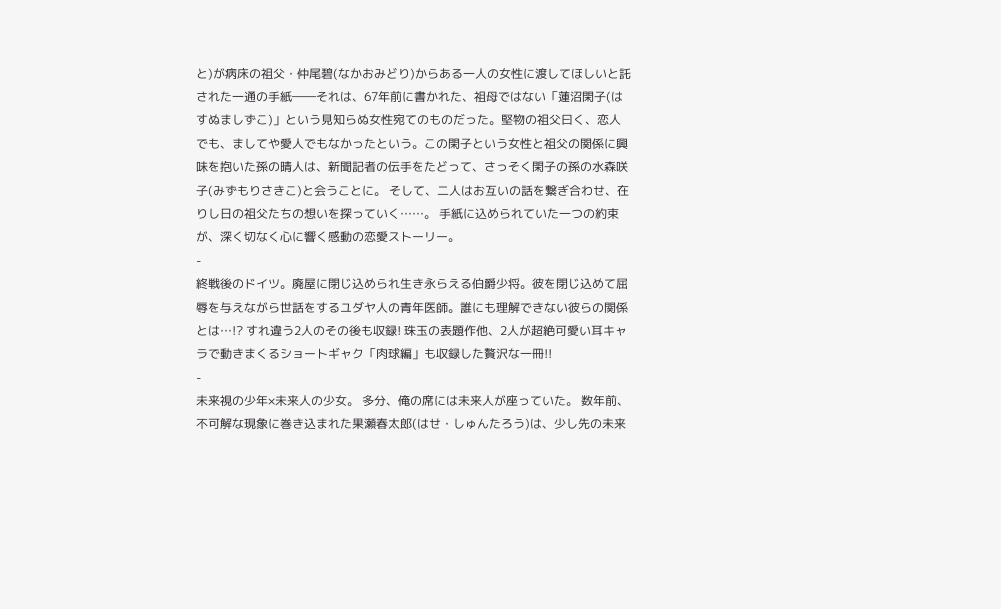と)が病床の祖父・仲尾碧(なかおみどり)からある一人の女性に渡してほしいと託された一通の手紙――それは、67年前に書かれた、祖母ではない「蓮沼閑子(はすぬましずこ)」という見知らぬ女性宛てのものだった。堅物の祖父曰く、恋人でも、ましてや愛人でもなかったという。この閑子という女性と祖父の関係に興味を抱いた孫の晴人は、新聞記者の伝手をたどって、さっそく閑子の孫の水森咲子(みずもりさきこ)と会うことに。 そして、二人はお互いの話を繋ぎ合わせ、在りし日の祖父たちの想いを探っていく……。 手紙に込められていた一つの約束が、深く切なく心に響く感動の恋愛ストーリー。
-
終戦後のドイツ。廃屋に閉じ込められ生き永らえる伯爵少将。彼を閉じ込めて屈辱を与えながら世話をするユダヤ人の青年医師。誰にも理解できない彼らの関係とは…!? すれ違う2人のその後も収録! 珠玉の表題作他、2人が超絶可愛い耳キャラで動きまくるショートギャク「肉球編」も収録した贅沢な一冊!!
-
未来視の少年×未来人の少女。 多分、俺の席には未来人が座っていた。 数年前、不可解な現象に巻き込まれた果瀬春太郎(はせ・しゅんたろう)は、少し先の未来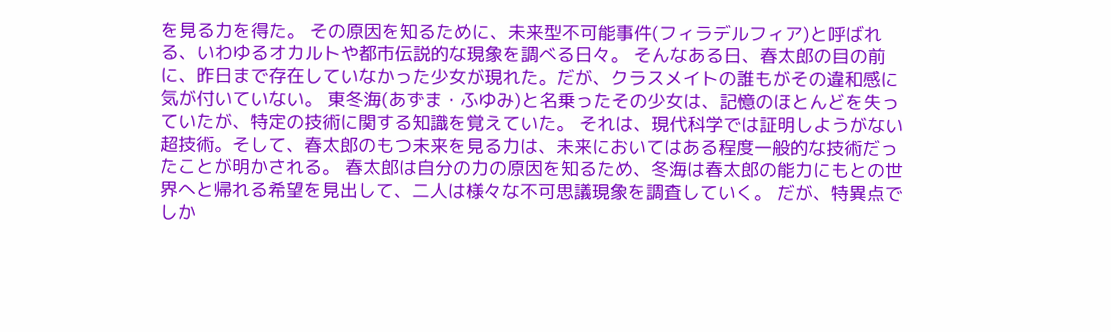を見る力を得た。 その原因を知るために、未来型不可能事件(フィラデルフィア)と呼ばれる、いわゆるオカルトや都市伝説的な現象を調べる日々。 そんなある日、春太郎の目の前に、昨日まで存在していなかった少女が現れた。だが、クラスメイトの誰もがその違和感に気が付いていない。 東冬海(あずま・ふゆみ)と名乗ったその少女は、記憶のほとんどを失っていたが、特定の技術に関する知識を覚えていた。 それは、現代科学では証明しようがない超技術。そして、春太郎のもつ未来を見る力は、未来においてはある程度一般的な技術だったことが明かされる。 春太郎は自分の力の原因を知るため、冬海は春太郎の能力にもとの世界へと帰れる希望を見出して、二人は様々な不可思議現象を調査していく。 だが、特異点でしか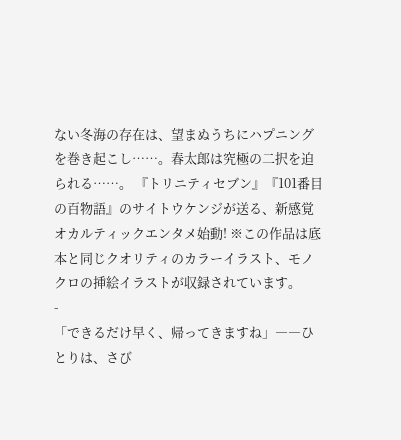ない冬海の存在は、望まぬうちにハプニングを巻き起こし……。春太郎は究極の二択を迫られる……。 『トリニティセブン』『101番目の百物語』のサイトウケンジが送る、新感覚オカルティックエンタメ始動! ※この作品は底本と同じクオリティのカラーイラスト、モノクロの挿絵イラストが収録されています。
-
「できるだけ早く、帰ってきますね」――ひとりは、さび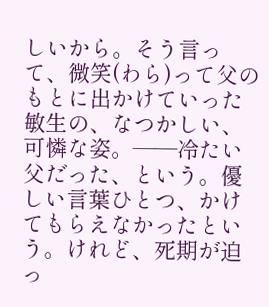しいから。そう言って、微笑(わら)って父のもとに出かけていった敏生の、なつかしい、可憐な姿。――冷たい父だった、という。優しい言葉ひとつ、かけてもらえなかったという。けれど、死期が迫っ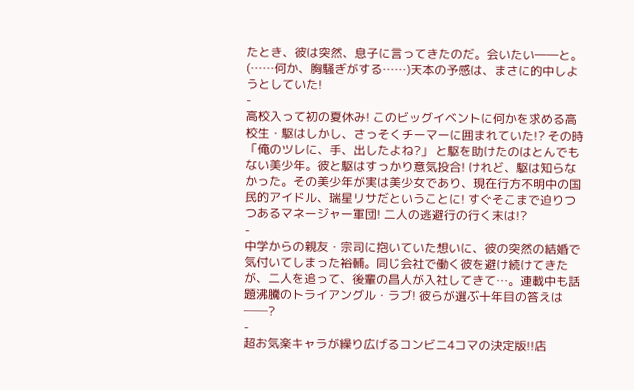たとき、彼は突然、息子に言ってきたのだ。会いたい――と。(……何か、胸騒ぎがする……)天本の予感は、まさに的中しようとしていた!
-
高校入って初の夏休み! このビッグイベントに何かを求める高校生・駆はしかし、さっそくチーマーに囲まれていた!? その時 「俺のツレに、手、出したよね?」 と駆を助けたのはとんでもない美少年。彼と駆はすっかり意気投合! けれど、駆は知らなかった。その美少年が実は美少女であり、現在行方不明中の国民的アイドル、瑞星リサだということに! すぐそこまで迫りつつあるマネージャー軍団! 二人の逃避行の行く末は!?
-
中学からの親友・宗司に抱いていた想いに、彼の突然の結婚で気付いてしまった裕輔。同じ会社で働く彼を避け続けてきたが、二人を追って、後輩の昌人が入社してきて…。連載中も話題沸騰のトライアングル・ラブ! 彼らが選ぶ十年目の答えは──?
-
超お気楽キャラが繰り広げるコンビニ4コマの決定版!!店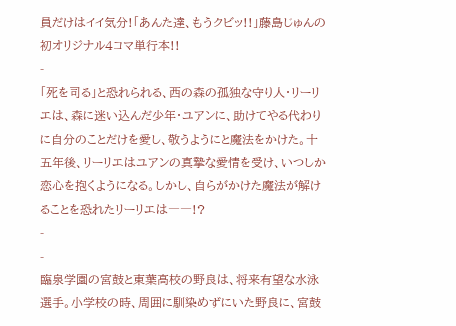員だけはイイ気分!「あんた達、もうクビッ!!」藤島じゅんの初オリジナル4コマ単行本!!
-
「死を司る」と恐れられる、西の森の孤独な守り人・リーリエは、森に迷い込んだ少年・ユアンに、助けてやる代わりに自分のことだけを愛し、敬うようにと魔法をかけた。十五年後、リーリエはユアンの真摯な愛情を受け、いつしか恋心を抱くようになる。しかし、自らがかけた魔法が解けることを恐れたリーリエは――!?
-
-
臨泉学園の宮鼓と東葉高校の野良は、将来有望な水泳選手。小学校の時、周囲に馴染めずにいた野良に、宮鼓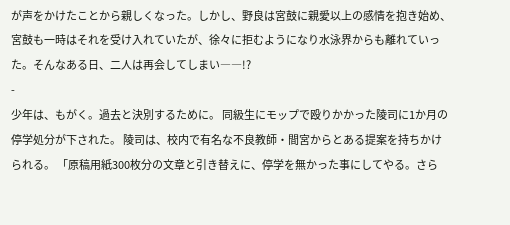が声をかけたことから親しくなった。しかし、野良は宮鼓に親愛以上の感情を抱き始め、宮鼓も一時はそれを受け入れていたが、徐々に拒むようになり水泳界からも離れていった。そんなある日、二人は再会してしまい――!?
-
少年は、もがく。過去と決別するために。 同級生にモップで殴りかかった陵司に1か月の停学処分が下された。 陵司は、校内で有名な不良教師・間宮からとある提案を持ちかけられる。 「原稿用紙300枚分の文章と引き替えに、停学を無かった事にしてやる。さら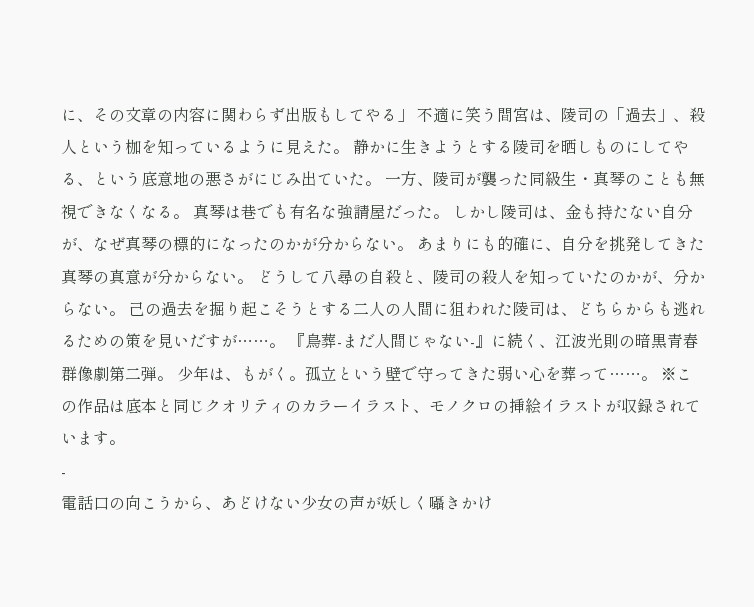に、その文章の内容に関わらず出版もしてやる」 不適に笑う間宮は、陵司の「過去」、殺人という枷を知っているように見えた。 静かに生きようとする陵司を晒しものにしてやる、という底意地の悪さがにじみ出ていた。 一方、陵司が襲った同級生・真琴のことも無視できなくなる。 真琴は巷でも有名な強請屋だった。 しかし陵司は、金も持たない自分が、なぜ真琴の標的になったのかが分からない。 あまりにも的確に、自分を挑発してきた真琴の真意が分からない。 どうして八尋の自殺と、陵司の殺人を知っていたのかが、分からない。 己の過去を掘り起こそうとする二人の人間に狙われた陵司は、どちらからも逃れるための策を見いだすが……。 『鳥葬-まだ人間じゃない-』に続く、江波光則の暗黒青春群像劇第二弾。 少年は、もがく。孤立という壁で守ってきた弱い心を葬って……。 ※この作品は底本と同じクオリティのカラーイラスト、モノクロの挿絵イラストが収録されています。
-
電話口の向こうから、あどけない少女の声が妖しく囁きかけ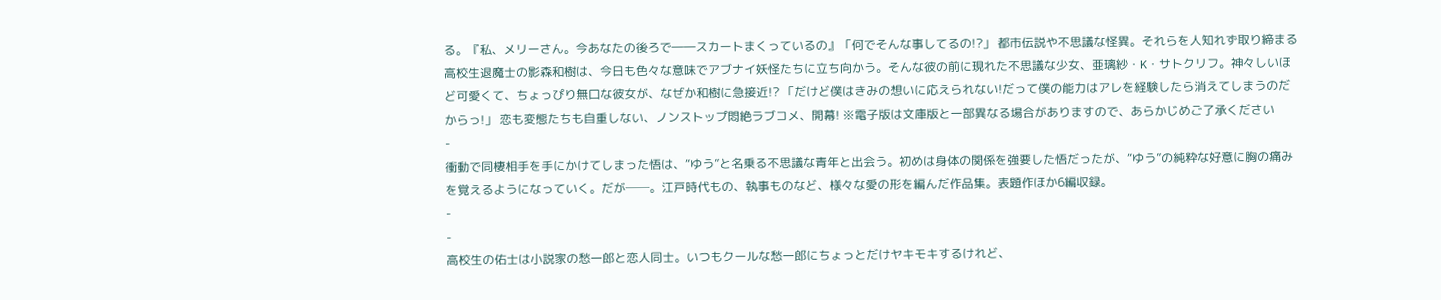る。『私、メリーさん。今あなたの後ろで――スカートまくっているの』「何でそんな事してるの!?」 都市伝説や不思議な怪異。それらを人知れず取り締まる高校生退魔士の影森和樹は、今日も色々な意味でアブナイ妖怪たちに立ち向かう。そんな彼の前に現れた不思議な少女、亜璃紗・K・サトクリフ。神々しいほど可愛くて、ちょっぴり無口な彼女が、なぜか和樹に急接近!? 「だけど僕はきみの想いに応えられない!だって僕の能力はアレを経験したら消えてしまうのだからっ!」 恋も変態たちも自重しない、ノンストップ悶絶ラブコメ、開幕! ※電子版は文庫版と一部異なる場合がありますので、あらかじめご了承ください
-
衝動で同棲相手を手にかけてしまった悟は、“ゆう”と名乗る不思議な青年と出会う。初めは身体の関係を強要した悟だったが、“ゆう”の純粋な好意に胸の痛みを覚えるようになっていく。だが──。江戸時代もの、執事ものなど、様々な愛の形を編んだ作品集。表題作ほか6編収録。
-
-
高校生の佑士は小説家の愁一郎と恋人同士。いつもクールな愁一郎にちょっとだけヤキモキするけれど、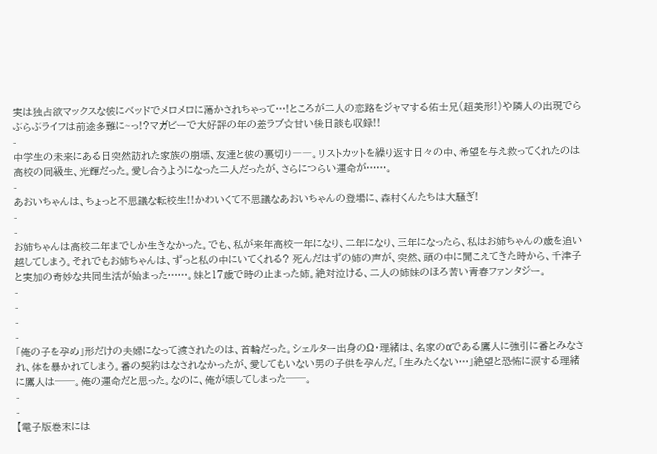実は独占欲マックスな彼にベッドでメロメロに蕩かされちゃって…!ところが二人の恋路をジャマする佑士兄(超美形!)や隣人の出現でらぶらぶライフは前途多難に~っ!?マガビーで大好評の年の差ラブ☆甘い後日談も収録!!
-
中学生の未来にある日突然訪れた家族の崩壊、友達と彼の裏切り――。リストカットを繰り返す日々の中、希望を与え救ってくれたのは高校の同級生、光輝だった。愛し合うようになった二人だったが、さらにつらい運命が……。
-
あおいちゃんは、ちょっと不思議な転校生!!かわいくて不思議なあおいちゃんの登場に、森村くんたちは大騒ぎ!
-
-
お姉ちゃんは高校二年までしか生きなかった。でも、私が来年高校一年になり、二年になり、三年になったら、私はお姉ちゃんの歳を追い越してしまう。それでもお姉ちゃんは、ずっと私の中にいてくれる? 死んだはずの姉の声が、突然、頭の中に聞こえてきた時から、千津子と実加の奇妙な共同生活が始まった……。妹と17歳で時の止まった姉。絶対泣ける、二人の姉妹のほろ苦い青春ファンタジー。
-
-
-
-
「俺の子を孕め」形だけの夫婦になって渡されたのは、首輪だった。シェルター出身のΩ・理緒は、名家のαである鷹人に強引に番とみなされ、体を暴かれてしまう。番の契約はなされなかったが、愛してもいない男の子供を孕んだ。「生みたくない…」絶望と恐怖に涙する理緒に鷹人は──。俺の運命だと思った。なのに、俺が壊してしまった──。
-
-
【電子版巻末には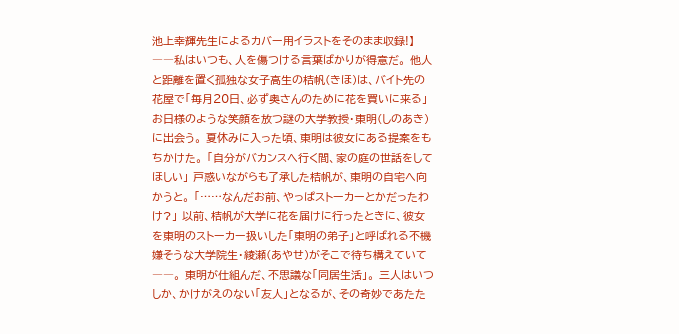池上幸輝先生によるカバー用イラストをそのまま収録!】 ――私はいつも、人を傷つける言葉ばかりが得意だ。 他人と距離を置く孤独な女子高生の桔帆(きほ)は、バイト先の花屋で「毎月20日、必ず奥さんのために花を買いに来る」お日様のような笑顔を放つ謎の大学教授・東明(しのあき)に出会う。 夏休みに入った頃、東明は彼女にある提案をもちかけた。 「自分がバカンスへ行く間、家の庭の世話をしてほしい」 戸惑いながらも了承した桔帆が、東明の自宅へ向かうと。 「……なんだお前、やっぱストーカーとかだったわけ?」 以前、桔帆が大学に花を届けに行ったときに、彼女を東明のストーカー扱いした「東明の弟子」と呼ばれる不機嫌そうな大学院生・綾瀬(あやせ)がそこで待ち構えていて――。 東明が仕組んだ、不思議な「同居生活」。 三人はいつしか、かけがえのない「友人」となるが、その奇妙であたた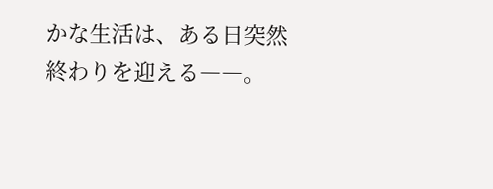かな生活は、ある日突然終わりを迎える――。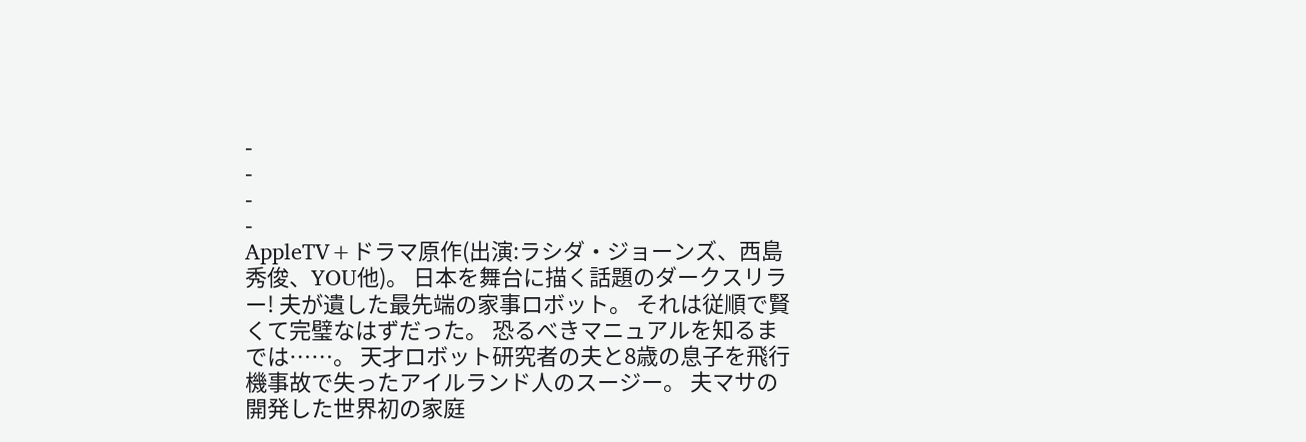-
-
-
-
AppleTV+ドラマ原作(出演:ラシダ・ジョーンズ、西島秀俊、YOU他)。 日本を舞台に描く話題のダークスリラー! 夫が遺した最先端の家事ロボット。 それは従順で賢くて完璧なはずだった。 恐るべきマニュアルを知るまでは……。 天才ロボット研究者の夫と8歳の息子を飛行機事故で失ったアイルランド人のスージー。 夫マサの開発した世界初の家庭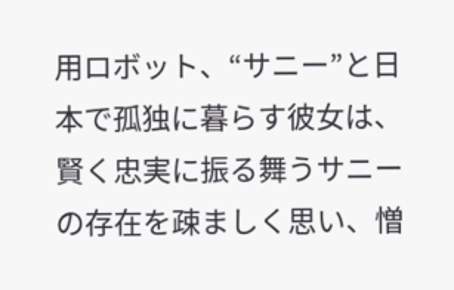用ロボット、“サニー”と日本で孤独に暮らす彼女は、 賢く忠実に振る舞うサニーの存在を疎ましく思い、憎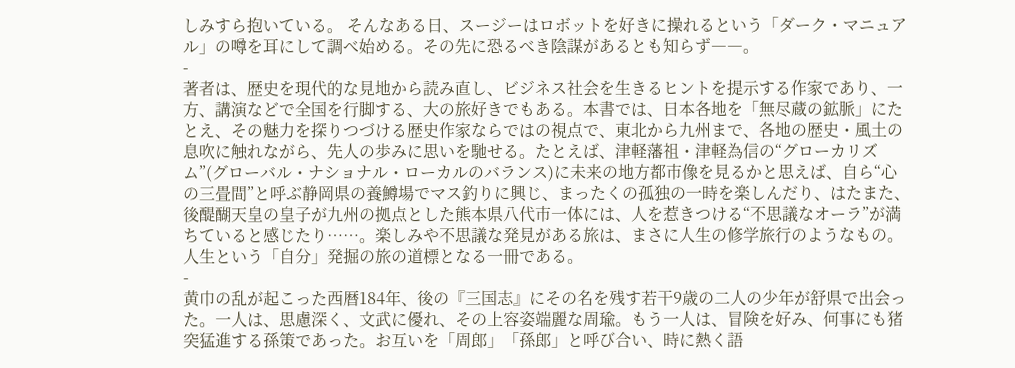しみすら抱いている。 そんなある日、スージーはロボットを好きに操れるという「ダーク・マニュアル」の噂を耳にして調べ始める。その先に恐るべき陰謀があるとも知らず――。
-
著者は、歴史を現代的な見地から読み直し、ビジネス社会を生きるヒントを提示する作家であり、一方、講演などで全国を行脚する、大の旅好きでもある。本書では、日本各地を「無尽蔵の鉱脈」にたとえ、その魅力を探りつづける歴史作家ならではの視点で、東北から九州まで、各地の歴史・風土の息吹に触れながら、先人の歩みに思いを馳せる。たとえば、津軽藩祖・津軽為信の“グローカリズム”(グローバル・ナショナル・ローカルのバランス)に未来の地方都市像を見るかと思えば、自ら“心の三畳間”と呼ぶ静岡県の養鱒場でマス釣りに興じ、まったくの孤独の一時を楽しんだり、はたまた、後醍醐天皇の皇子が九州の拠点とした熊本県八代市一体には、人を惹きつける“不思議なオーラ”が満ちていると感じたり……。楽しみや不思議な発見がある旅は、まさに人生の修学旅行のようなもの。人生という「自分」発掘の旅の道標となる一冊である。
-
黄巾の乱が起こった西暦184年、後の『三国志』にその名を残す若干9歳の二人の少年が舒県で出会った。一人は、思慮深く、文武に優れ、その上容姿端麗な周瑜。もう一人は、冒険を好み、何事にも猪突猛進する孫策であった。お互いを「周郎」「孫郎」と呼び合い、時に熱く語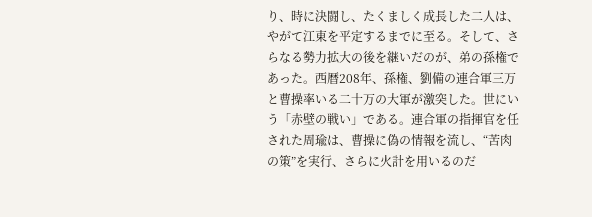り、時に決闘し、たくましく成長した二人は、やがて江東を平定するまでに至る。そして、さらなる勢力拡大の後を継いだのが、弟の孫権であった。西暦208年、孫権、劉備の連合軍三万と曹操率いる二十万の大軍が激突した。世にいう「赤壁の戦い」である。連合軍の指揮官を任された周瑜は、曹操に偽の情報を流し、“苦肉の策”を実行、さらに火計を用いるのだ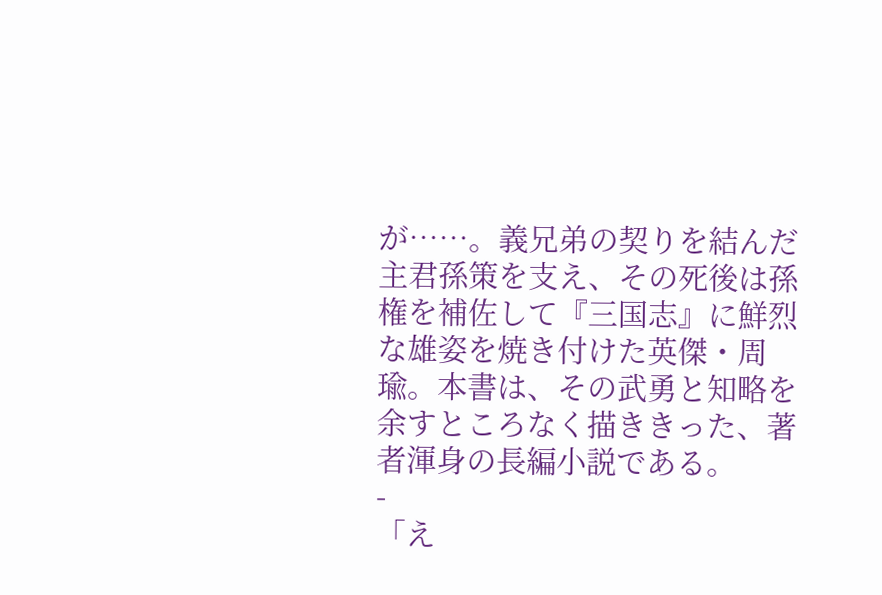が……。義兄弟の契りを結んだ主君孫策を支え、その死後は孫権を補佐して『三国志』に鮮烈な雄姿を焼き付けた英傑・周瑜。本書は、その武勇と知略を余すところなく描ききった、著者渾身の長編小説である。
-
「え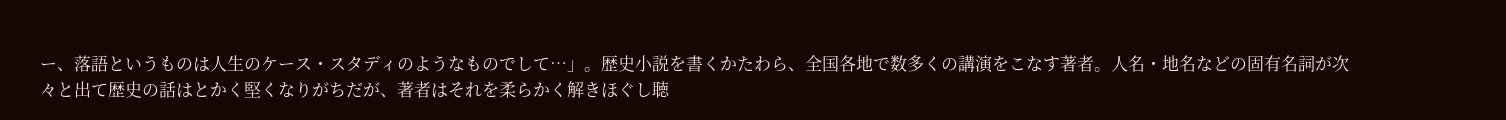ー、落語というものは人生のケース・スタディのようなものでして…」。歴史小説を書くかたわら、全国各地で数多くの講演をこなす著者。人名・地名などの固有名詞が次々と出て歴史の話はとかく堅くなりがちだが、著者はそれを柔らかく解きほぐし聴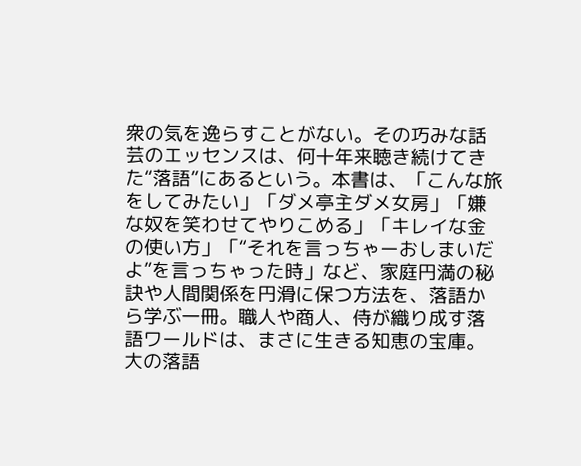衆の気を逸らすことがない。その巧みな話芸のエッセンスは、何十年来聴き続けてきた“落語”にあるという。本書は、「こんな旅をしてみたい」「ダメ亭主ダメ女房」「嫌な奴を笑わせてやりこめる」「キレイな金の使い方」「“それを言っちゃーおしまいだよ”を言っちゃった時」など、家庭円満の秘訣や人間関係を円滑に保つ方法を、落語から学ぶ一冊。職人や商人、侍が織り成す落語ワールドは、まさに生きる知恵の宝庫。大の落語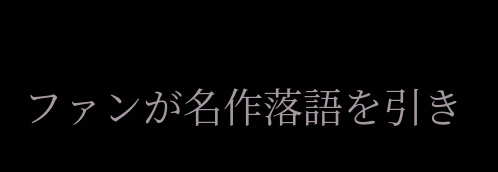ファンが名作落語を引き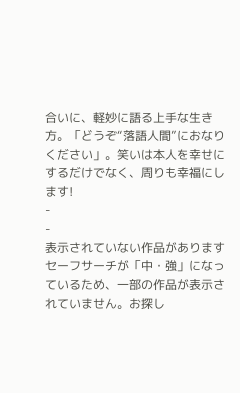合いに、軽妙に語る上手な生き方。「どうぞ“落語人間”におなりください」。笑いは本人を幸せにするだけでなく、周りも幸福にします!
-
-
表示されていない作品があります
セーフサーチが「中・強」になっているため、一部の作品が表示されていません。お探し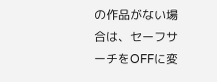の作品がない場合は、セーフサーチをOFFに変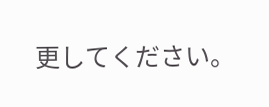更してください。